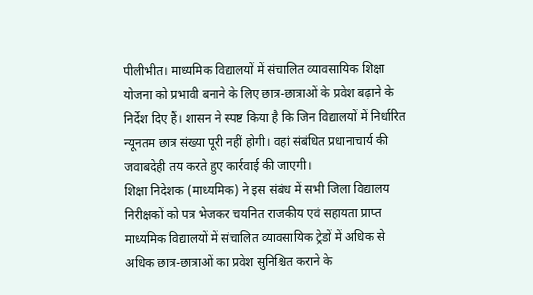पीलीभीत। माध्यमिक विद्यालयों में संचालित व्यावसायिक शिक्षा योजना को प्रभावी बनाने के लिए छात्र-छात्राओं के प्रवेश बढ़ाने के निर्देश दिए हैं। शासन ने स्पष्ट किया है कि जिन विद्यालयों में निर्धारित न्यूनतम छात्र संख्या पूरी नहीं होगी। वहां संबंधित प्रधानाचार्य की जवाबदेही तय करते हुए कार्रवाई की जाएगी।
शिक्षा निदेशक (माध्यमिक) ने इस संबंध में सभी जिला विद्यालय निरीक्षकों को पत्र भेजकर चयनित राजकीय एवं सहायता प्राप्त माध्यमिक विद्यालयों में संचालित व्यावसायिक ट्रेडों में अधिक से अधिक छात्र-छात्राओं का प्रवेश सुनिश्चित कराने के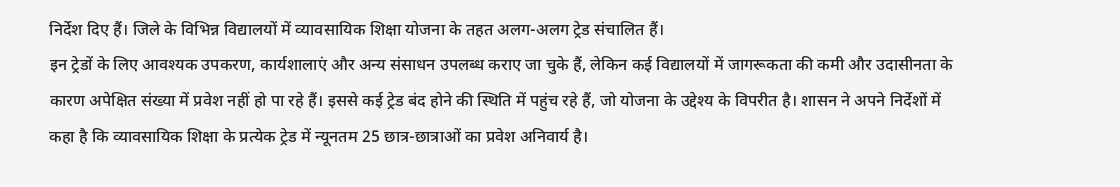निर्देश दिए हैं। जिले के विभिन्न विद्यालयों में व्यावसायिक शिक्षा योजना के तहत अलग-अलग ट्रेड संचालित हैं।
इन ट्रेडों के लिए आवश्यक उपकरण, कार्यशालाएं और अन्य संसाधन उपलब्ध कराए जा चुके हैं, लेकिन कई विद्यालयों में जागरूकता की कमी और उदासीनता के कारण अपेक्षित संख्या में प्रवेश नहीं हो पा रहे हैं। इससे कई ट्रेड बंद होने की स्थिति में पहुंच रहे हैं, जो योजना के उद्देश्य के विपरीत है। शासन ने अपने निर्देशों में कहा है कि व्यावसायिक शिक्षा के प्रत्येक ट्रेड में न्यूनतम 25 छात्र-छात्राओं का प्रवेश अनिवार्य है।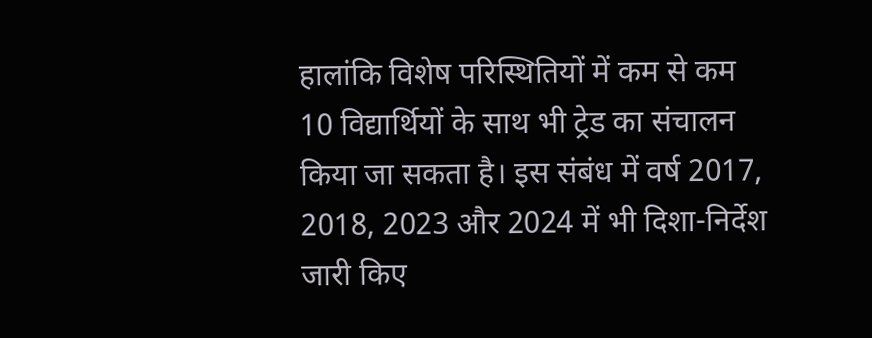हालांकि विशेष परिस्थितियों में कम से कम 10 विद्यार्थियों के साथ भी ट्रेड का संचालन किया जा सकता है। इस संबंध में वर्ष 2017, 2018, 2023 और 2024 में भी दिशा-निर्देश जारी किए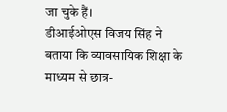जा चुके हैं।
डीआईओएस विजय सिंह ने बताया कि व्यावसायिक शिक्षा के माध्यम से छात्र-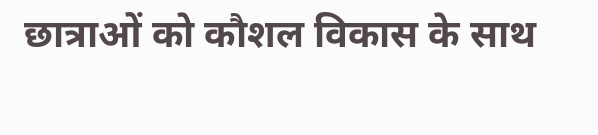छात्राओं को कौशल विकास के साथ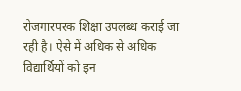रोजगारपरक शिक्षा उपलब्ध कराई जा रही है। ऐसे में अधिक से अधिक विद्यार्थियों को इन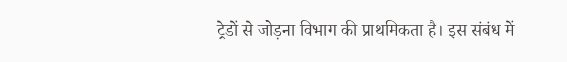ट्रेडों से जोड़ना विभाग की प्राथमिकता है। इस संबंध में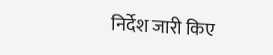निर्देश जारी किए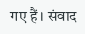गए हैं। संवाद